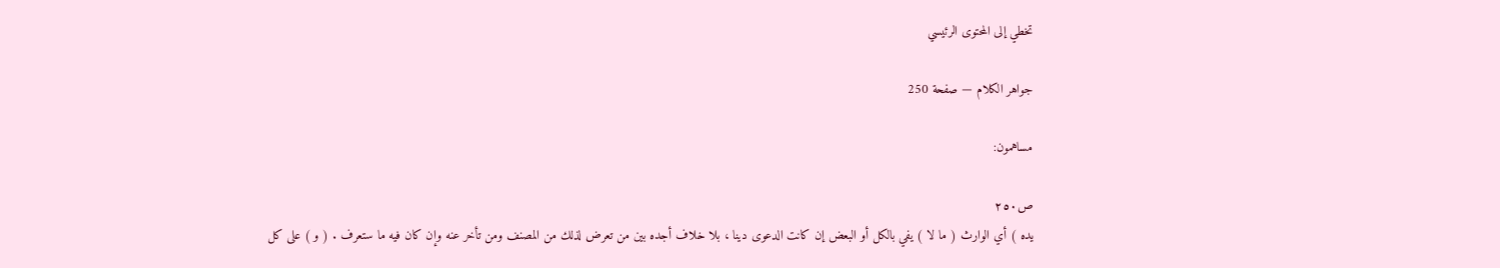تخطي إلى المحتوى الرئيسي

جواهر الكلام — صفحة 250

مساهمون:

ص٢٥٠
يده ) أي الوارث ( ما لا ) يفي بالكل أو البعض إن كانت الدعوى دينا ، بلا خلاف أجده بين من تعرض لذلك من المصنف ومن تأخر عنه وإن كان فيه ما ستعرف . ( و ) على كل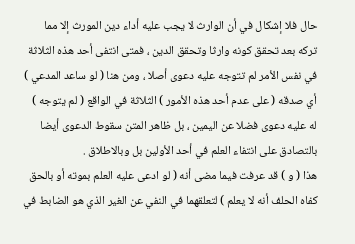حال فلا إشكال في أن الوارث لا يجب عليه أداء دين المورث إلا مما تركه بعد تحقق كونه وارثا وتحقق الدين ، فمتى انتفى أحد هذه الثلاثة في نفس الأمر لم تتوجه عليه دعوى أصلا ، ومن هنا ( لو ساعد المدعي ) أي صدقه ( على عدم أحد هذه الأمور ) الثلاثة في الواقع ( لم يتوجه ) له عليه دعوى فضلا عن اليمين ، بل ظاهر المتن سقوط الدعوى أيضا بالتصادق على انتفاء العلم في أحد الأولين بل وبالاطلاق .
هذا ( و ) قد عرفت فيما مضى أنه ( لو ادعى عليه العلم بموته أو بالحق كفاه الحلف أنه لا يعلم ) لتعلقهما في النفي عن الغير الذي هو الضابط في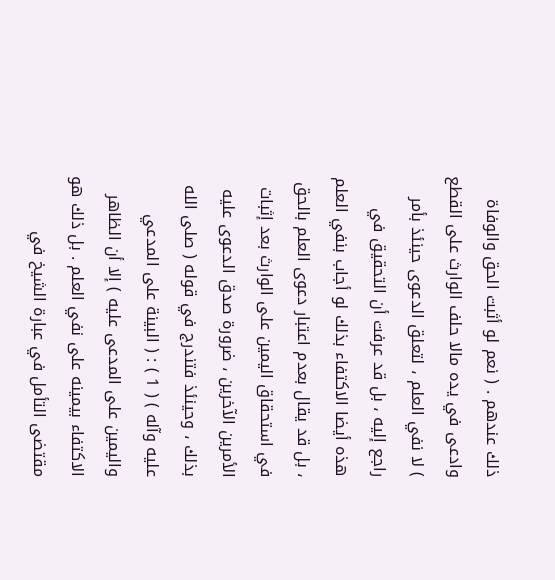ذلك عندهم . ( نعم لو أثبت الحق والوفاة وادعى في يده مالا حلف الوارث على القطع ) لا نفي العلم ، لتعلق الدعوى حينئذ بأمر راجع إليه ، بل قد عرفت أن التحقيق في هذه أيضا الاكتفاء بذلك لو أجاب بنفي العلم ، بل قد يقال بعدم اعتبار دعوى العلم بالحق في استحقاق اليمين على الوارث بعد إثبات الأمرين الآخرين ، ضرورة صدق الدعوى عليه بذلك ، وحينئذ فتندرج في قوله ( صلى الله عليه وآله ) ( 1 ) : ( البينة على المدعي واليمين على المدعى عليه ) إلا أن الظاهر الاكتفاء بيمينه على نفي العلم . بل ذلك هو مقتضى التأمل في عبارة الشيخ في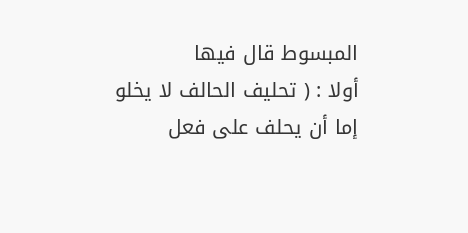المبسوط قال فيها
أولا : ( تحليف الحالف لا يخلو إما أن يحلف على فعل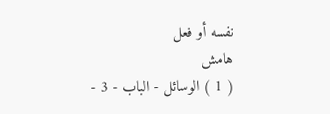نفسه أو فعل
هامش
( 1 ) الوسائل - الباب - 3 -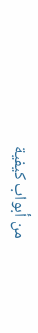من أبواب كيفية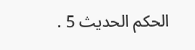الحكم الحديث 5 .